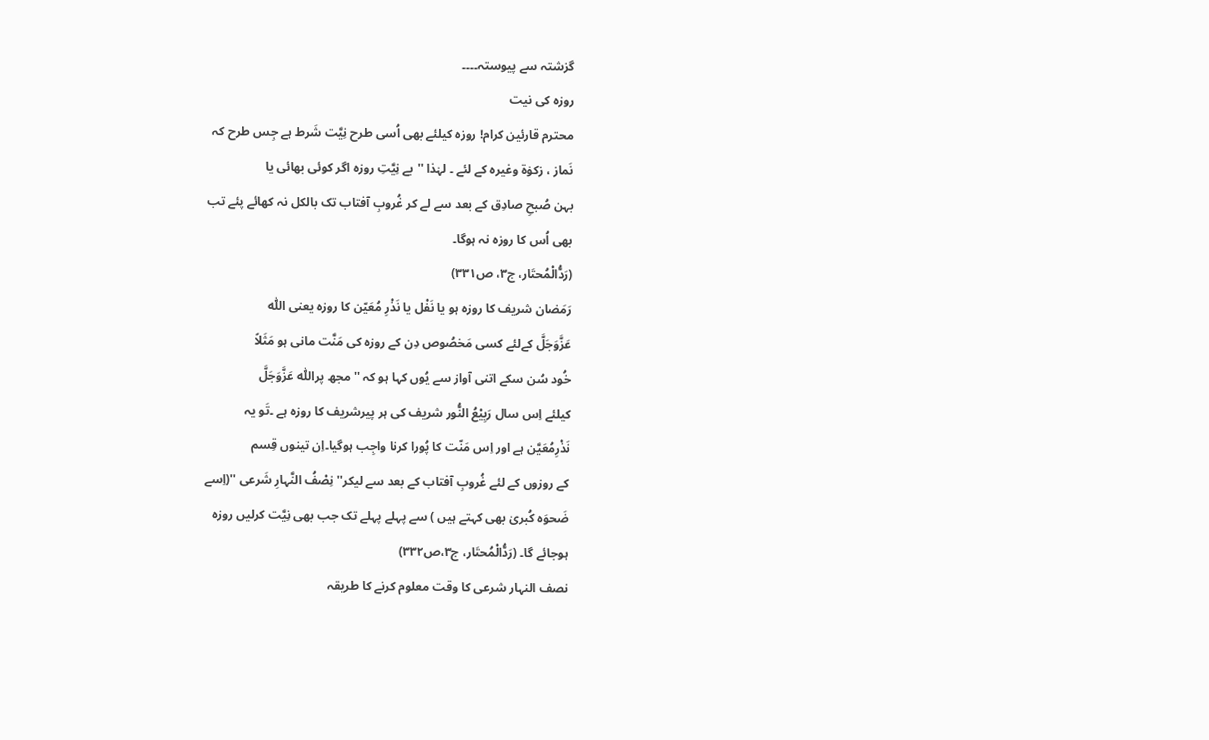گزشتہ سے پیوستہ۔۔۔۔
روزہ کی نیت
محترم قارئین کرام! روزہ کیلئے بھی اُسی طرح نِیَّت شَرط ہے جِس طرح کہ
نَماز ، زکوٰۃ وغیرہ کے لئے ۔ لہٰذا ''بے نِیَّتِ روزہ اگر کوئی بھائی یا
بہن صُبحِ صادِق کے بعد سے لے کر غُروبِ آفتاب تک بالکل نہ کھائے پئے تب
بھی اُس کا روزہ نہ ہوگا۔
(رَدُّالْمُحتَار، ج٣، ص٣٣١)
رَمَضان شریف کا روزہ ہو یا نَفْل یا نَذْرِ مُعَیّن کا روزہ یعنی اللّٰہ
عَزَّوَجَلَّ کےلئے کسی مَخصُوص دِن کے روزہ کی مَنَّت مانی ہو مَثَلاً
خُود سُن سکے اتنی آواز سے یُوں کہا ہو کہ ''مجھ پراللّٰہ عَزَّوَجَلَّ
کیلئے اِس سال رَبِیْعُ النُّور شریف کی ہر پیرشریف کا روزہ ہے ۔تَو یہ
نَذْرِمُعَیَّن ہے اور اِس مَنّت کا پُورا کرنا واجِب ہوگیا۔اِن تینوں قِسم
کے روزوں کے لئے غُروبِ آفتاب کے بعد سے لیکر''نِصْفُ النَّہارِ شَرعی ''(اِسے
ضَحوَہ کُبریٰ بھی کہتے ہیں ) سے پہلے پہلے تک جب بھی نِیَّت کرلیں روزہ
ہوجائے گا۔ (رَدُّالْمُحتَار، ج٣،ص٣٣٢)
نصف النہار شرعی کا وقت معلوم کرنے کا طریقہ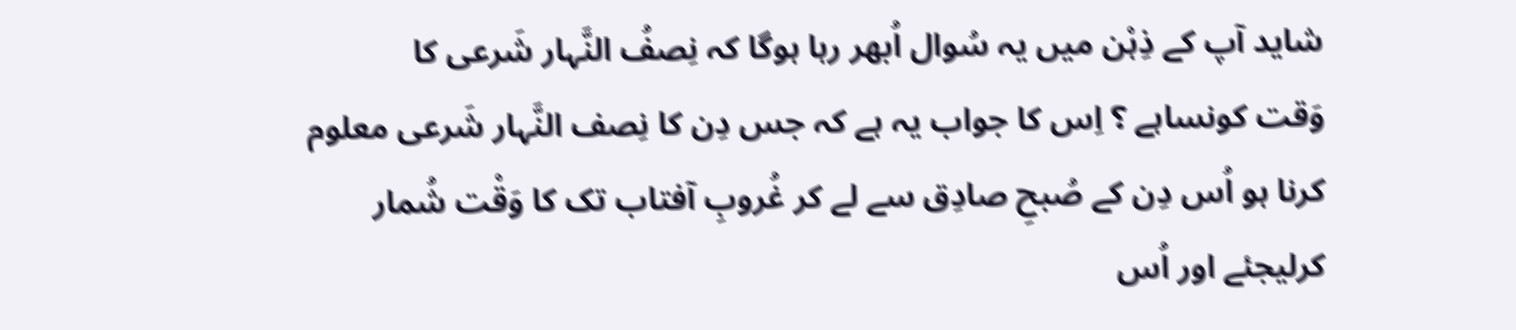شاید آپ کے ذِہْن میں یہ سُوال اُبھر رہا ہوگا کہ نِصفُ النَّہار شَرعی کا
وَقت کونساہے ؟ اِس کا جواب یہ ہے کہ جس دِن کا نِصف النَّہار شَرعی معلوم
کرنا ہو اُس دِن کے صُبحِ صادِق سے لے کر غُروبِ آفتاب تک کا وَقْت شُمار
کرلیجئے اور اُس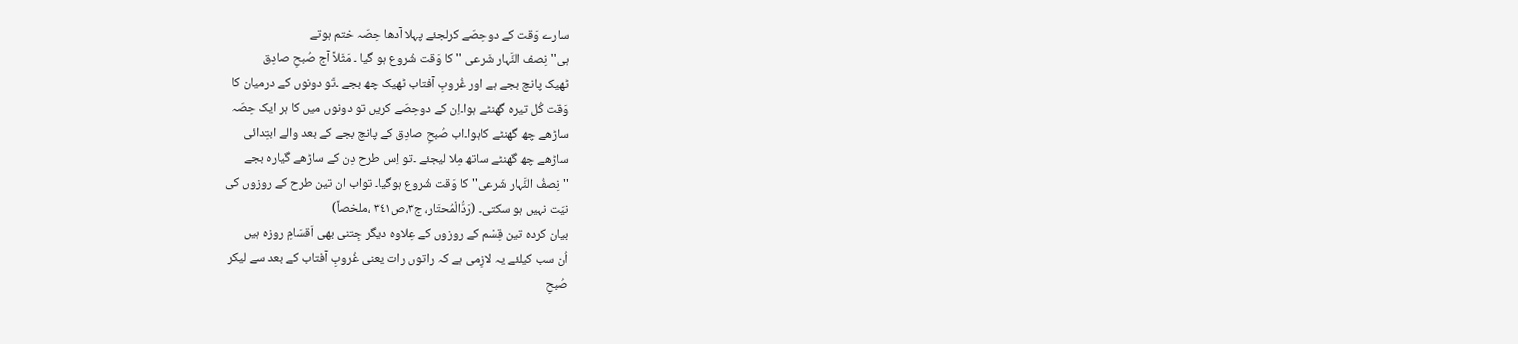سارے وَقت کے دوحِصّے کرلجئے پہلا آدھا حِصّہ ختم ہوتے
ہی''نِصف النَّہار شَرعی '' کا وَقت شُروع ہو گیا ۔ مَثَلاً آج صُبحِ صادِق
ٹھیک پانچ بجے ہے اور غُروبِ آفتاب ٹھیک چھ بجے ۔تَو دونوں کے درمیان کا
وَقت کُل تیرہ گھنٹے ہوا۔اِن کے دوحِصّے کریں تو دونوں میں کا ہر ایک حِصّہ
ساڑھے چھ گھنٹے کاہوا۔اب صُبحِ صادِق کے پانچ بجے کے بعد والے ابتِدائی
ساڑھے چھ گھنٹے ساتھ مِلا لیجئے ۔تو اِس طرح دِن کے ساڑھے گیارہ بجے
''نِصفُ النَّہار شَرعی''کا وَقت شُروع ہوگیا۔ تواب ان تین طرح کے روزوں کی
نیّت نہیں ہو سکتی۔ (رَدُّالْمُحتَار، ج٣،ص٣٤١ ،ملخصاً)
بیان کردہ تین قِسْم کے روزوں کے عِلاوہ دیگر جِتنی بھی اَقسَامِ روزہ ہیں
اُن سب کیلئے یہ لازِمی ہے کہ راتوں رات یعنی غُروبِ آفتاب کے بعد سے لیکر
صُبحِ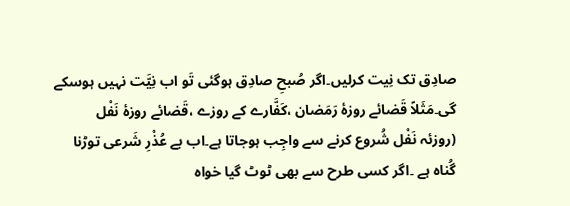صادِق تک نِیت کرلیں۔اگر صُبحِ صادِق ہوگئی تَو اب نِیَّت نہیں ہوسکے
گی۔مَثَلاً قَضائے روزۂ رَمَضان ،کَفَّارے کے روزے ،قَضائے روزۂ نَفْل
(روزئہ نَفْل شُروع کرنے سے واجِب ہوجاتا ہے۔اب بے عُذْرِ شَرعی توڑنا
گُناہ ہے ۔اگر کسی طرح سے بھی ٹوٹ گیا خواہ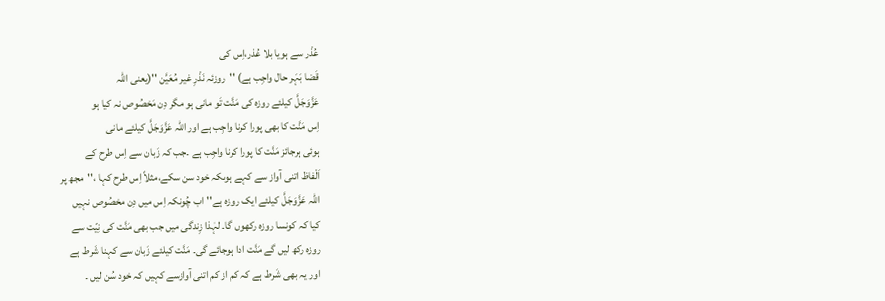عُذْر سے ہویا بلا عُذر،اِس کی
قَضا بَہَر حال واجِب ہے) ''روزئہ نَذْرِ غیر مُعَیَّن ''(یعنی اللّٰہ
عَزَّوَجَلَّ کیلئے روزہ کی مَنَّت تَو مانی ہو مگر دِن مَخصُوص نہ کیا ہو
اِس مَنَّت کا بھی پورا کرنا واجِب ہے اور اللّٰہ عَزَّوَجَلَّ کیلئے مانی
ہوئی ہرجائز مَنَّت کا پورا کرنا واجِب ہے ۔جب کہ زَبان سے اِس طرح کے
اَلْفاظ اتنی آواز سے کہے ہوںکہ خود سن سکے،مثلاً اِس طرح کہا ،''مجھ پر
اللّٰہ عَزَّوَجَلَّ کیلئے ایک روزہ ہے''اب چُونکہ اِس میں دِن مخصُوص نہیں
کیا کہ کونسا روزہ رکھوں گا۔ لہٰذا زِندگی میں جب بھی مَنَّت کی نِیّت سے
روزہ رکھ لیں گے مَنَّت ادا ہوجائے گی۔ مَنَّت کیلئے زَبان سے کہنا شَرط ہے
اور یہ بھی شَرط ہے کہ کم از کم اتنی آوازسے کہیں کہ خود سُن لیں ۔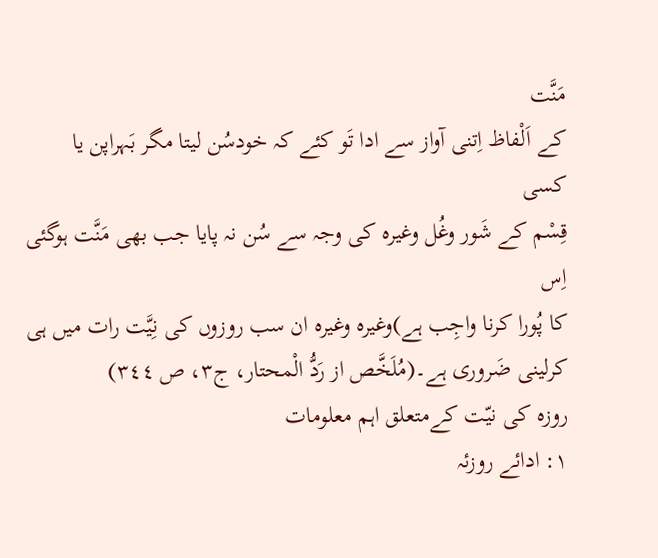مَنَّت
کے اَلْفاظ اِتنی آواز سے ادا تَو کئے کہ خودسُن لیتا مگر بَہراپن یا کسی
قِسْم کے شَور وغُل وغیرہ کی وجہ سے سُن نہ پایا جب بھی مَنَّت ہوگئی اِس
کا پُورا کرنا واجِب ہے)وغیرہ وغیرہ ان سب روزوں کی نِیَّت رات میں ہی
کرلینی ضَروری ہے۔(مُلَخَّص از رَدُّ الْمحتار، ج٣، ص ٣٤٤)
روزہ کی نیّت کےمتعلق اہم معلومات
١: ادائے روزئہ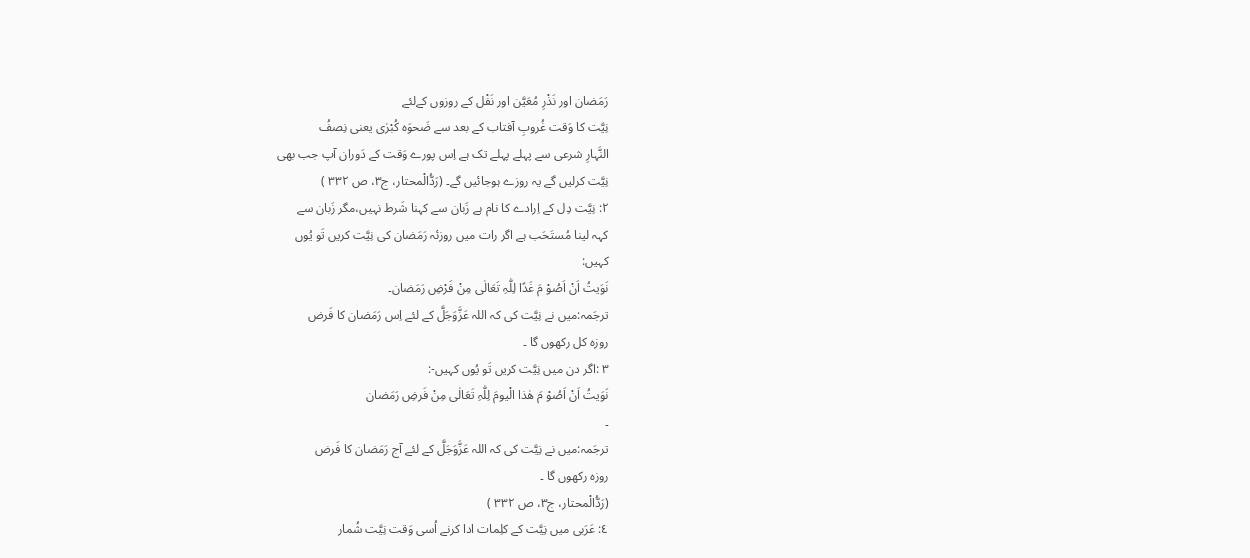رَمَضان اور نَذْرِ مُعَیَّن اور نَفْل کے روزوں کےلئے
نِیَّت کا وَقت غُروبِ آفتاب کے بعد سے ضَحوَہ کُبْرٰی یعنی نِصفُ
النَّہارِ شرعی سے پہلے پہلے تک ہے اِس پورے وَقت کے دَوران آپ جب بھی
نِیَّت کرلیں گے یہ روزے ہوجائیں گے۔ (رَدُّالْمحتار، ج٣، ص ٣٣٢ )
٢: نِیَّت دِل کے اِرادے کا نام ہے زَبان سے کہنا شَرط نہیں،مگر زَبان سے
کہہ لینا مُستَحَب ہے اگر رات میں روزئہ رَمَضان کی نِیَّت کریں تَو یُوں
کہیں:
نَوَیتُ اَنْ اَصُوْ مَ غَدًا لِلّٰہِ تَعَالٰی مِنْ فَرْضِ رَمَضان۔
ترجَمہ:میں نے نِیَّت کی کہ اللہ عَزَّوَجَلَّ کے لئے اِس رَمَضان کا فَرض
روزہ کل رکھوں گا ۔
٣ :اگر دن میں نِیَّت کریں تَو یُوں کہیں-:
نَوَیتُ اَنْ اَصُوْ مَ ھٰذا الْیومَ لِلّٰہِ تَعَالٰی مِنْ فَرضِ رَمَضان
۔
ترجَمہ:میں نے نِیَّت کی کہ اللہ عَزَّوَجَلَّ کے لئے آج رَمَضان کا فَرض
روزہ رکھوں گا ۔
(رَدُّالْمحتار، ج٣، ص ٣٣٢ )
٤: عَرَبی میں نِیَّت کے کلِمات ادا کرنے اُسی وَقت نِیَّت شُمار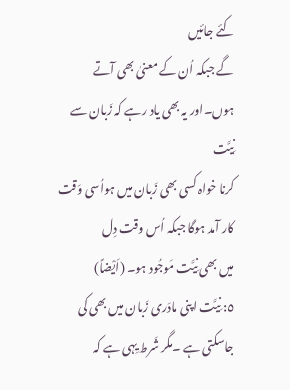کئے جائیں
گے جبکہ اُن کے معنیٰ بھی آتے ہوں۔اور یہ بھی یاد رہے کہ زَبان سے نِیَّت
کرنا خواہ کسی بھی زَبان میں ہواُسی وَقت کار آمد ہوگا جبکہ اُس وقت دِل
میں بھی نِیَّت مَوجُود ہو۔ (اَیْضاً)
٥: نِیَّت اپنی مادَری زَبان میں بھی کی جاسکتی ہے ۔مگر شَرط یِہی ہے کہ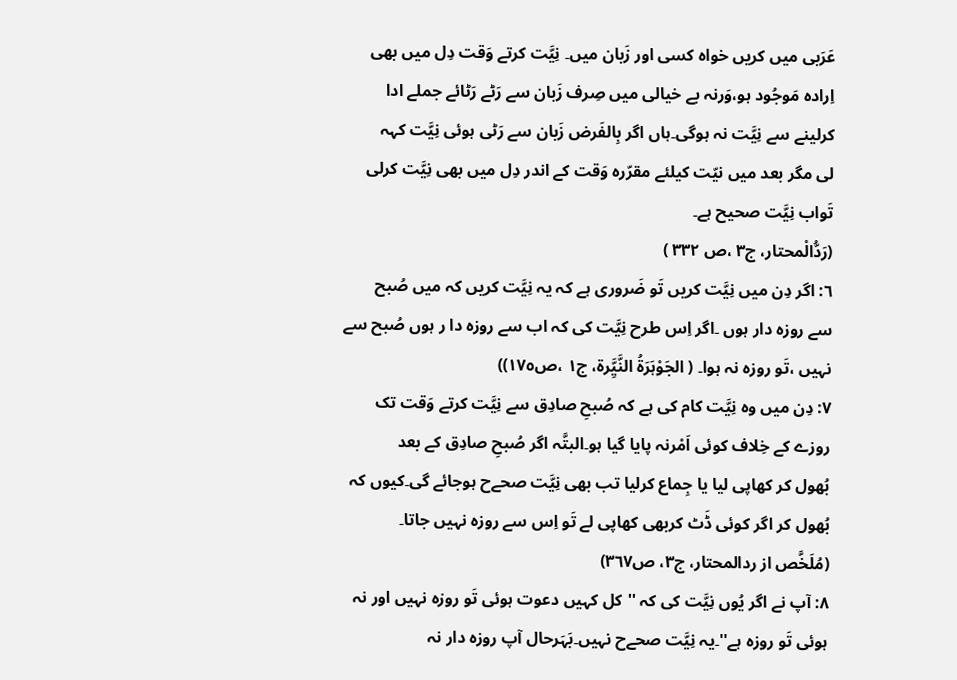عَرَبی میں کریں خواہ کسی اور زَبان میں۔ نِیَّت کرتے وَقت دِل میں بھی
اِرادہ مَوجُود ہو،وَرنہ بے خیالی میں صِرف زَبان سے رَٹے رَٹائے جملے ادا
کرلینے سے نِیَّت نہ ہوگی۔ہاں اگر بِالفَرض زَبان سے رَٹی ہوئی نِیَّت کہہ
لی مگر بعد میں نیّت کیلئے مقرّرہ وَقت کے اندر دِل میں بھی نِیَّت کرلی
تَواب نِیَّت صحیح ہے۔
(رَدُّالْمحتار، ج٣ ،ص ٣٣٢ )
٦: اگر دِن میں نِیَّت کریں تَو ضَروری ہے کہ یہ نِیَّت کریں کہ میں صُبح
سے روزہ دار ہوں ۔اگر اِس طرح نِیَّت کی کہ اب سے روزہ دا ر ہوں صُبح سے
نہیں ،تَو روزہ نہ ہوا۔ ( الجَوْہَرَۃُ النَّیَِّرۃ، ج١ ،ص١٧٥))
٧: دِن میں وہ نِیَّت کام کی ہے کہ صُبحِ صادِق سے نِیَّت کرتے وَقت تک
روزے کے خِلاف کوئی اَمْرنہ پایا گیا ہو۔البتَّہ اگر صُبحِ صادِق کے بعد
بُھول کر کھاپی لیا یا جِماع کرلیا تب بھی نِیَّت صحےح ہوجائے گی۔کیوں کہ
بُھول کر اگر کوئی ڈَٹ کربھی کھاپی لے تَو اِس سے روزہ نہیں جاتا۔
(مُلَخَّص از ردالمحتار، ج٣، ص٣٦٧)
٨: آپ نے اگر یُوں نِیَّت کی کہ ''کل کہیں دعوت ہوئی تَو روزہ نہیں اور نہ
ہوئی تَو روزہ ہے''۔یہ نِیَّت صحےح نہیں۔بَہَرحال آپ روزہ دار نہ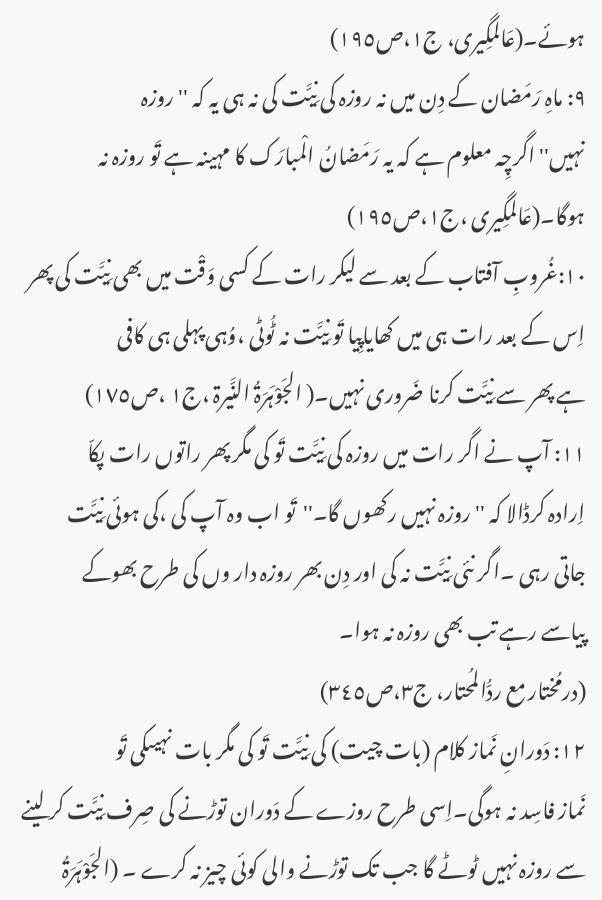ہوئے۔(عَالمگِیری، ج١،ص١٩٥)
٩: ماہِ رَمَضان کے دِن میں نہ روزہ کی نِیَّت کی نہ ہی یہ کہ ''روزہ
نہیں'' اگرچِہ معلوم ہے کہ یہ رَمَضانُ الْمبارَک کا مہینہ ہے تَو روزہ نہ
ہوگا۔(عَالمگِیری ،ج١،ص١٩٥)
١٠:غُروبِ آفتاب کے بعد سے لیکر رات کے کسی وَقْت میں بھی نِیَّت کی پھر
اِس کے بعد رات ہی میں کھایاپِیا تَو نِیَّت نہ ٹُوٹی ،وُہی پہلی ہی کافی
ہے پھر سے نِیَّت کرنا ضَروری نہیں۔( الجَوْہَرَۃُ النَّیرۃ ،ج١ ،ص١٧٥)
١١: آپ نے اگر رات میں روزہ کی نِیَّت تَو کی مگر پھر راتوں رات پکاّ
اِرادہ کرڈالا کہ ''روزہ نہیں رکھوں گا۔''تَو اب وہ آپ کی ،کی ہوئی نِیَّت
جاتی رہی ۔اگر نئی نِیَّت نہ کی اور دِن بھر روزہ دار وں کی طرح بھوکے
پیاسے رہے تب بھی روزہ نہ ہوا۔
(درمُختار مع ردُّالمُحتار، ج٣،ص٣٤٥)
١٢: دَورانِ نَماز کلام (بات چیت) کی نِیَّت تَو کی مگر بات نہیںکی تَو
نَماز فاسِد نہ ہوگی۔اِسی طرح روزے کے دَوران توڑنے کی صِرف نِیَّت کر لینے
سے روزہ نہیں ٹوٹے گا جب تک توڑنے والی کوئی چیز نہ کرے ۔ (الجَوْہَرَۃُ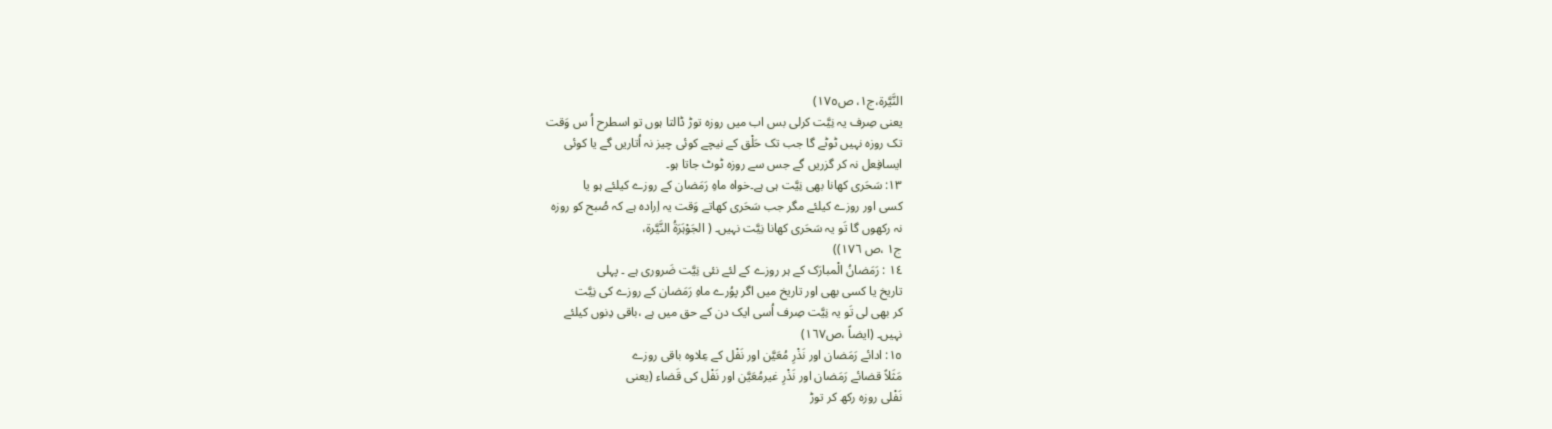النَّیَّرۃ،ج١، ص١٧٥)
یعنی صِرف یہ نِیَّت کرلی بس اب میں روزہ توڑ ڈالتا ہوں تو اسطرح اُ س وَقت
تک روزہ نہیں ٹوٹے گا جب تک حَلْق کے نیچے کوئی چیز نہ اُتاریں گے یا کوئی
ایسافِعل نہ کر گزریں گے جس سے روزہ ٹوٹ جاتا ہو۔
١٣: سَحَری کھانا بھی نِیَّت ہی ہے۔خواہ ماہِ رَمَضان کے روزے کیلئے ہو یا
کسی اور روزے کیلئے مگر جب سَحَری کھاتے وَقت یہ اِرادہ ہے کہ صُبح کو روزہ
نہ رکھوں گا تَو یہ سَحَری کھانا نِیَّت نہیں۔ ( الجَوْہَرَۃُ النَّیَّرۃ،
ج١ ،ص ١٧٦))
١٤ : رَمَضانُ الْمبارَک کے ہر روزے کے لئے نئی نِیَّت ضَروری ہے ۔ پہلی
تاریخ یا کسی بھی اور تاریخ میں اگر پوُرے ماہِ رَمَضان کے روزے کی نِیَّت
کر بھی لی تَو یہ نِیَّت صِرف اُسی ایک دن کے حق میں ہے ،باقی دِنوں کیلئے
نہیں۔ (ایضاً ،ص١٦٧)
١٥: ادائے رَمَضان اور نَذْرِ مُعَیَّن اور نَفْل کے عِلاوہ باقی روزے
مَثَلاً قضائے رَمَضان اور نَذْرِ غیرمُعَیَّن اور نَفْل کی قَضاء (یعنی
نَفْلی روزہ رکھ کر توڑ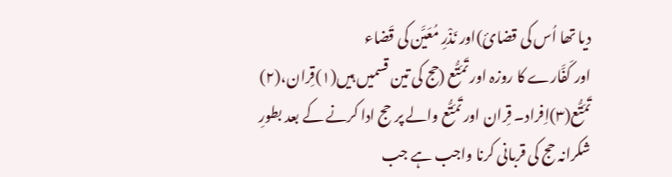دیا تھا اُس کی قضائ)اور نَذْرِ مُعَیَّن کی قَضاء
اور کَفَّارے کا روزہ اور تَمَتُّع (حج کی تین قسمیں ہیں(١)قِران،(٢)
تَمَتُّع(٣)اِفراد۔ قِران اور تَمَتُّع والے پر حج ادا کرنے کے بعد بطورِ
شکرانہ حج کی قربانی کرنا واجب ہے جب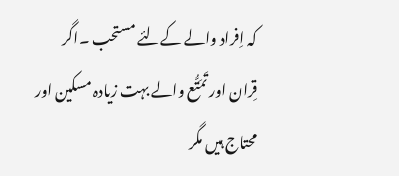کہ اِفراد والے کےلئے مستحب ۔اگر
قِران اور تَمَتُّع والے بہت زیادہ مسکین اور محتاج ہیں مگر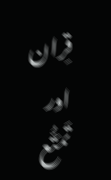قِران اور
تَمَتُّع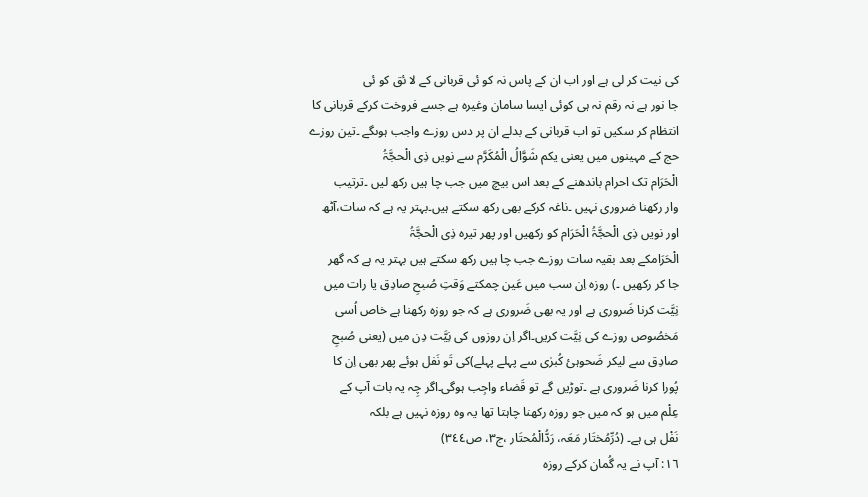کی نیت کر لی ہے اور اب ان کے پاس نہ کو ئی قربانی کے لا ئق کو ئی
جا نور ہے نہ رقم نہ ہی کوئی ایسا سامان وغیرہ ہے جسے فروخت کرکے قربانی کا
انتظام کر سکیں تو اب قربانی کے بدلے ان پر دس روزے واجب ہوںگے ۔تین روزے
حج کے مہینوں میں یعنی یکم شَوَّالُ الْمُکَرَّم سے نویں ذِی الْحجَّۃُ
الْحَرَام تک احرام باندھنے کے بعد اس بیچ میں جب چا ہیں رکھ لیں ۔ترتیب
وار رکھنا ضروری نہیں ۔ناغہ کرکے بھی رکھ سکتے ہیں۔بہتر یہ ہے کہ سات،آٹھ
اور نویں ذِی الْحجَّۃُ الْحَرَام کو رکھیں اور پھر تیرہ ذِی الْحجَّۃُ
الْحَرَامکے بعد بقیہ سات روزے جب چا ہیں رکھ سکتے ہیں بہتر یہ ہے کہ گھر
جا کر رکھیں ۔) روزہ اِن سب میں عَین چمکتے وَقتِ صُبحِ صادِق یا رات میں
نِیَّت کرنا ضَروری ہے اور یہ بھی ضَروری ہے کہ جو روزہ رکھنا ہے خاص اُسی
مَخصُوص روزے کی نِیَّت کریں۔اگر اِن روزوں کی نِیَّت دِن میں (یعنی صُبحِ
صادِق سے لیکر ضَحوہئ کُبرٰی سے پہلے پہلے)کی تَو نَفل ہوئے پھر بھی اِن کا
پُورا کرنا ضَروری ہے ۔توڑیں گے تو قَضاء واجِب ہوگی۔اگر چِہ یہ بات آپ کے
عِلْم میں ہو کہ میں جو روزہ رکھنا چاہتا تھا یہ وہ روزہ نہیں ہے بلکہ
نَفْل ہی ہے۔ (دُرِّمُختَار مَعَہ، رَدُّالْمُحتَار ،ج٣، ص٣٤٤)
١٦: آپ نے یہ گُمان کرکے روزہ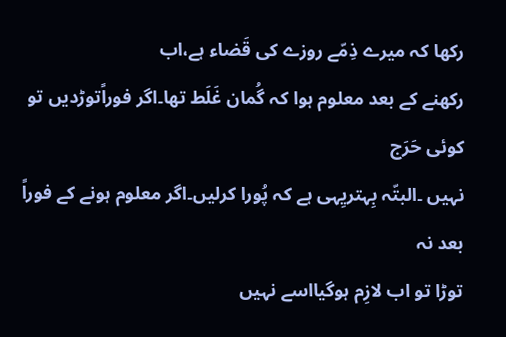رکھا کہ میرے ذِمّے روزے کی قَضاء ہے،اب
رکھنے کے بعد معلوم ہوا کہ گُمان غَلَط تھا۔اگر فوراًتوڑدیں تو کوئی حَرَج
نہیں ۔البتّہ بِہتریِہی ہے کہ پُورا کرلیں۔اگر معلوم ہونے کے فوراً بعد نہ
توڑا تو اب لازِم ہوگیااسے نہیں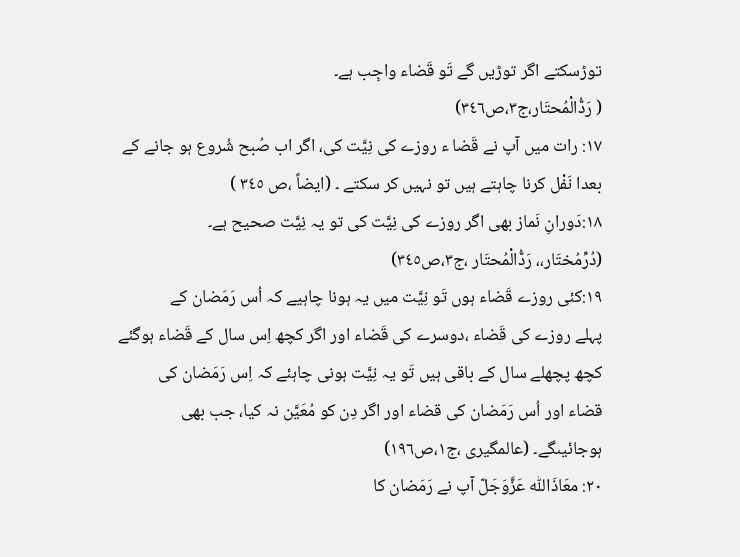توڑسکتے اگر توڑیں گے تَو قَضاء واجِب ہے۔
( رَدُّالْمُحتَار،ج٣،ص٣٤٦)
١٧: رات میں آپ نے قَضا ء روزے کی نِیَّت کی، اگر اب صُبح شُروع ہو جانے کے
بعدا نَفْل کرنا چاہتے ہیں تو نہیں کر سکتے ۔ (ایضاً ،ص ٣٤٥ )
١٨:دَورانِ نَماز بھی اگر روزے کی نِیَّت کی تو یہ نِیَّت صحیح ہے۔
(دُرِّمُختَار،، رَدُّالْمُحتَار ،ج٣،ص٣٤٥)
١٩:کئی روزے قَضاء ہوں تَو نِیَّت میں یہ ہونا چاہیے کہ اُس رَمَضان کے
پہلے روزے کی قَضاء ،دوسرے کی قَضاء اور اگر کچھ اِس سال کے قَضاء ہوگئے
کچھ پچھلے سال کے باقی ہیں تَو یہ نِیَّت ہونی چاہئے کہ اِس رَمَضان کی
قضاء اور اُس رَمَضان کی قضاء اور اگر دِن کو مُعَیَّن نہ کیا، جب بھی
ہوجائیںگے۔ (عالمگیری ،ج١،ص١٩٦)
٢٠: معَاذَاللّٰہ عَزَّوَجَلّ آپ نے رَمَضان کا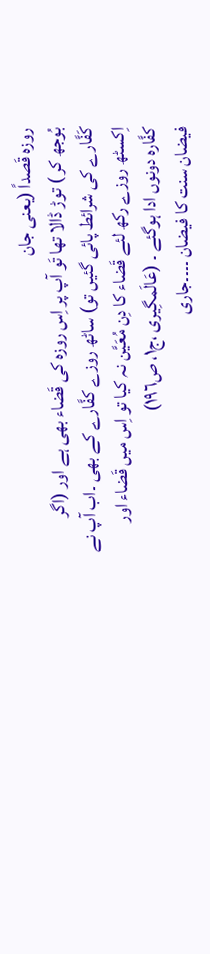روزہ قَصداً (یعنی جان
بُوجھ کر ) توڑ ڈالا تھا تَو آپ پر اِس روزہ کی قَضاء بھی ہے اور (اگر
کَفَّارے کی شرائط پائی گئیں تو) ساٹھ روزے کفَّارے کے بھی ۔اب آپ نے
اِکسٹھ روزے رکھ لئے قَضاء کا دِن مُعَیَّن نہ کیا تو اِس میں قَضاء اور
کفَّارہ دونوں ادا ہوگئے ۔ (عَالَمگِیری ،ج١، ص١٩٦)
فیضان سنت کا فیضان ۔۔۔۔جاری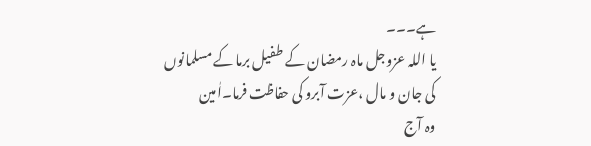ہے۔۔۔
یا اللہ عزوجل ماہ رمضان کے طفیل برما کے مسلمانوں
کی جان و مال ،عزت آبرو کی حفاظت فرما۔اٰمین
وہ آج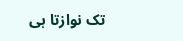تک نوازتا ہی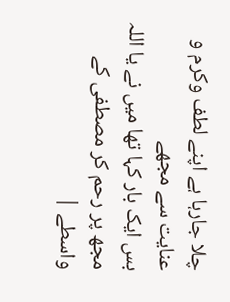چلا جارہا ہے اپنے لطف وکرم و عنایت سے مجھے
بس ایک بار کہا تھا میں نے یا اللہ مجھ پر رحم کر مصطفی کے واسطے |